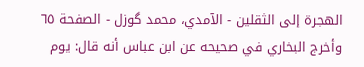الهجرة إلى الثقلين - الآمدي، محمد گوزل - الصفحة ٦٥
وأخرج البخاري في صحيحه عن ابن عباس أنه قال: يوم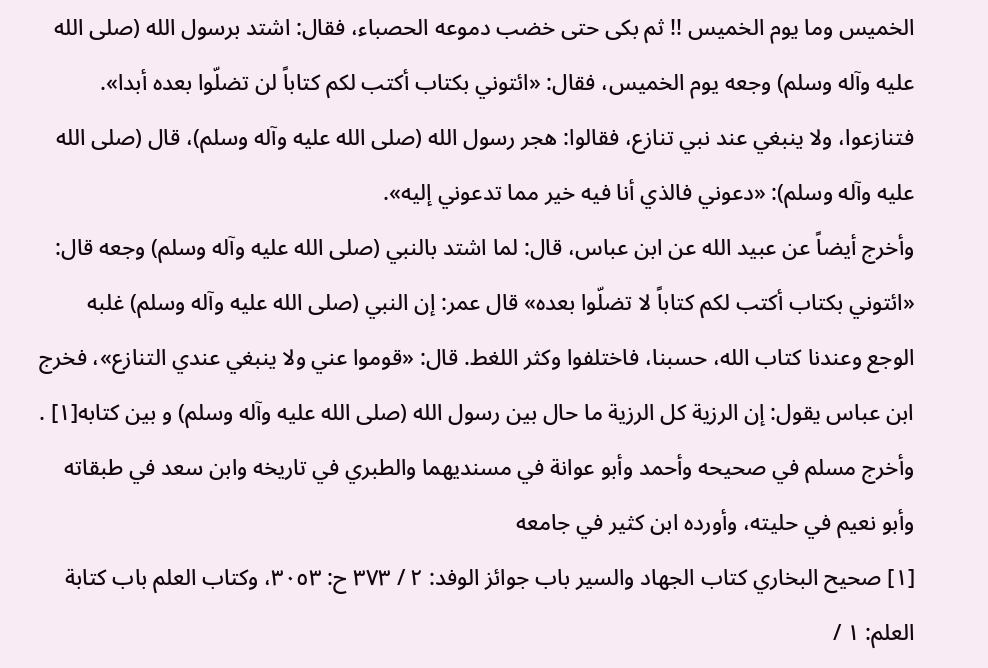الخميس وما يوم الخميس !! ثم بكى حتى خضب دموعه الحصباء، فقال: اشتد برسول الله (صلى الله عليه وآله وسلم) وجعه يوم الخميس، فقال: «ائتوني بكتاب أكتب لكم كتاباً لن تضلّوا بعده أبدا». فتنازعوا، ولا ينبغي عند نبي تنازع، فقالوا: هجر رسول الله (صلى الله عليه وآله وسلم)، قال (صلى الله عليه وآله وسلم): «دعوني فالذي أنا فيه خير مما تدعوني إليه».
وأخرج أيضاً عن عبيد الله عن ابن عباس، قال: لما اشتد بالنبي (صلى الله عليه وآله وسلم) وجعه قال: «ائتوني بكتاب أكتب لكم كتاباً لا تضلّوا بعده» قال عمر: إن النبي (صلى الله عليه وآله وسلم) غلبه الوجع وعندنا كتاب الله، حسبنا، فاختلفوا وكثر اللغط. قال: «قوموا عني ولا ينبغي عندي التنازع»، فخرج ابن عباس يقول: إن الرزية كل الرزية ما حال بين رسول الله (صلى الله عليه وآله وسلم) و بين كتابه[١] .
وأخرج مسلم في صحيحه وأحمد وأبو عوانة في مسنديهما والطبري في تاريخه وابن سعد في طبقاته وأبو نعيم في حليته، وأورده ابن كثير في جامعه
[١] صحيح البخاري كتاب الجهاد والسير باب جوائز الوفد: ٢ / ٣٧٣ ح: ٣٠٥٣، وكتاب العلم باب كتابة العلم: ١ /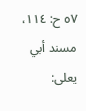٥٧ ح: ١١٤، مسند أبي يعلى: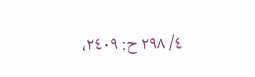٤/ ٢٩٨ ح: ٢٤٠٩،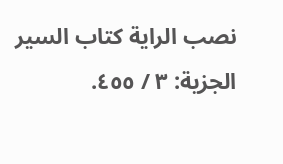نصب الراية كتاب السير الجزية: ٣ / ٤٥٥.